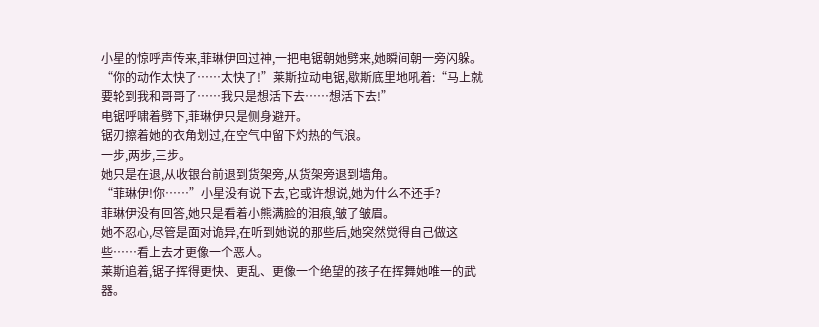小星的惊呼声传来,菲琳伊回过神,一把电锯朝她劈来,她瞬间朝一旁闪躲。
“你的动作太快了……太快了!”莱斯拉动电锯,歇斯底里地吼着:“马上就要轮到我和哥哥了……我只是想活下去……想活下去!”
电锯呼啸着劈下,菲琳伊只是侧身避开。
锯刃擦着她的衣角划过,在空气中留下灼热的气浪。
一步,两步,三步。
她只是在退,从收银台前退到货架旁,从货架旁退到墙角。
“菲琳伊!你……”小星没有说下去,它或许想说,她为什么不还手?
菲琳伊没有回答,她只是看着小熊满脸的泪痕,皱了皱眉。
她不忍心,尽管是面对诡异,在听到她说的那些后,她突然觉得自己做这些……看上去才更像一个恶人。
莱斯追着,锯子挥得更快、更乱、更像一个绝望的孩子在挥舞她唯一的武器。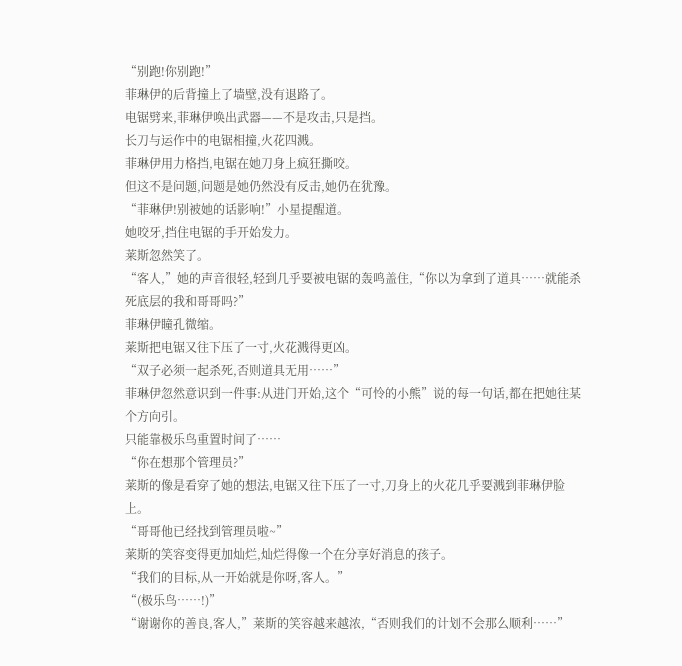“别跑!你别跑!”
菲琳伊的后背撞上了墙壁,没有退路了。
电锯劈来,菲琳伊唤出武器——不是攻击,只是挡。
长刀与运作中的电锯相撞,火花四溅。
菲琳伊用力格挡,电锯在她刀身上疯狂撕咬。
但这不是问题,问题是她仍然没有反击,她仍在犹豫。
“菲琳伊!别被她的话影响!”小星提醒道。
她咬牙,挡住电锯的手开始发力。
莱斯忽然笑了。
“客人,”她的声音很轻,轻到几乎要被电锯的轰鸣盖住,“你以为拿到了道具……就能杀死底层的我和哥哥吗?”
菲琳伊瞳孔微缩。
莱斯把电锯又往下压了一寸,火花溅得更凶。
“双子必须一起杀死,否则道具无用……”
菲琳伊忽然意识到一件事:从进门开始,这个“可怜的小熊”说的每一句话,都在把她往某个方向引。
只能靠极乐鸟重置时间了……
“你在想那个管理员?”
莱斯的像是看穿了她的想法,电锯又往下压了一寸,刀身上的火花几乎要溅到菲琳伊脸上。
“哥哥他已经找到管理员啦~”
莱斯的笑容变得更加灿烂,灿烂得像一个在分享好消息的孩子。
“我们的目标,从一开始就是你呀,客人。”
“(极乐鸟……!)”
“谢谢你的善良,客人,”莱斯的笑容越来越浓,“否则我们的计划不会那么顺利……”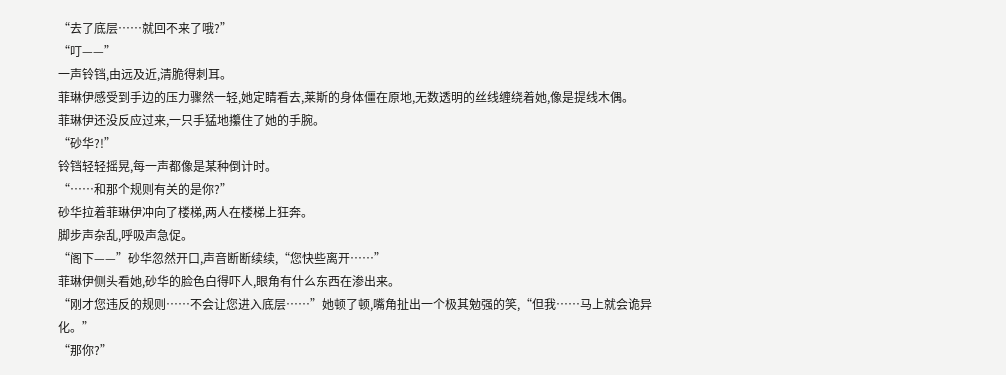“去了底层……就回不来了哦?”
“叮——”
一声铃铛,由远及近,清脆得刺耳。
菲琳伊感受到手边的压力骤然一轻,她定睛看去,莱斯的身体僵在原地,无数透明的丝线缠绕着她,像是提线木偶。
菲琳伊还没反应过来,一只手猛地攥住了她的手腕。
“砂华?!”
铃铛轻轻摇晃,每一声都像是某种倒计时。
“……和那个规则有关的是你?”
砂华拉着菲琳伊冲向了楼梯,两人在楼梯上狂奔。
脚步声杂乱,呼吸声急促。
“阁下——”砂华忽然开口,声音断断续续,“您快些离开……”
菲琳伊侧头看她,砂华的脸色白得吓人,眼角有什么东西在渗出来。
“刚才您违反的规则……不会让您进入底层……”她顿了顿,嘴角扯出一个极其勉强的笑,“但我……马上就会诡异化。”
“那你?”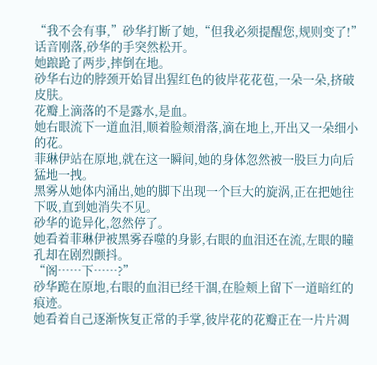“我不会有事,”砂华打断了她,“但我必须提醒您,规则变了!”
话音刚落,砂华的手突然松开。
她踉跄了两步,摔倒在地。
砂华右边的脖颈开始冒出猩红色的彼岸花花苞,一朵一朵,挤破皮肤。
花瓣上滴落的不是露水,是血。
她右眼流下一道血泪,顺着脸颊滑落,滴在地上,开出又一朵细小的花。
菲琳伊站在原地,就在这一瞬间,她的身体忽然被一股巨力向后猛地一拽。
黑雾从她体内涌出,她的脚下出现一个巨大的旋涡,正在把她往下吸,直到她消失不见。
砂华的诡异化,忽然停了。
她看着菲琳伊被黑雾吞噬的身影,右眼的血泪还在流,左眼的瞳孔却在剧烈颤抖。
“阁……下……?”
砂华跪在原地,右眼的血泪已经干涸,在脸颊上留下一道暗红的痕迹。
她看着自己逐渐恢复正常的手掌,彼岸花的花瓣正在一片片凋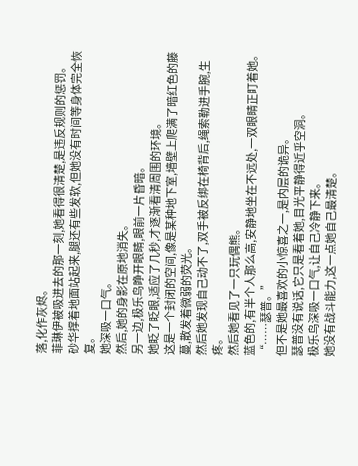落,化作灰烬。
菲琳伊被吸进去的那一刻,她看得很清楚,是违反规则的惩罚。
砂华撑着地面站起来,腿还有些发软,但她没有时间等身体完全恢复。
她深吸一口气。
然后,她的身影在原地消失。
另一边,极乐鸟睁开眼睛,眼前一片昏暗。
她眨了眨眼,适应了几秒,才逐渐看清周围的环境。
这是一个封闭的空间,像是某种地下室,墙壁上爬满了暗红色的藤蔓,散发着微弱的荧光。
然后她发现自己动不了,双手被反绑在椅背后,绳索勒进手腕,生疼。
然后她看见了一只玩偶熊。
蓝色的,有半个人那么高,安静地坐在不远处,一双眼睛正盯着她。
“……瑟普。”
但不是她最喜欢的小惊喜之一,是内层的诡异。
瑟普没有说话,它只是看着她,目光平静得近乎空洞。
极乐鸟深吸一口气,让自己冷静下来。
她没有战斗能力,这一点她自己最清楚。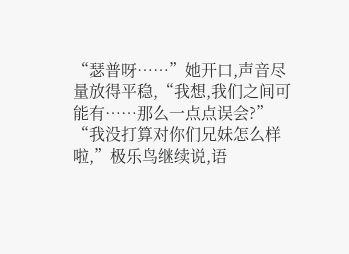“瑟普呀……”她开口,声音尽量放得平稳,“我想,我们之间可能有……那么一点点误会?”
“我没打算对你们兄妹怎么样啦,”极乐鸟继续说,语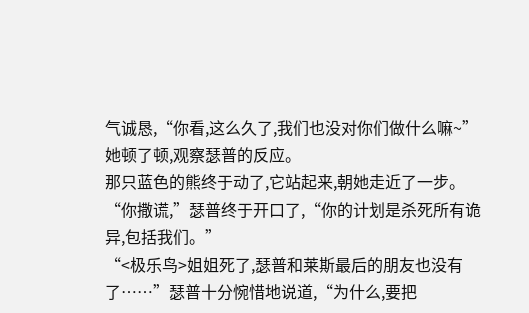气诚恳,“你看,这么久了,我们也没对你们做什么嘛~”
她顿了顿,观察瑟普的反应。
那只蓝色的熊终于动了,它站起来,朝她走近了一步。
“你撒谎,”瑟普终于开口了,“你的计划是杀死所有诡异,包括我们。”
“<极乐鸟>姐姐死了,瑟普和莱斯最后的朋友也没有了……”瑟普十分惋惜地说道,“为什么,要把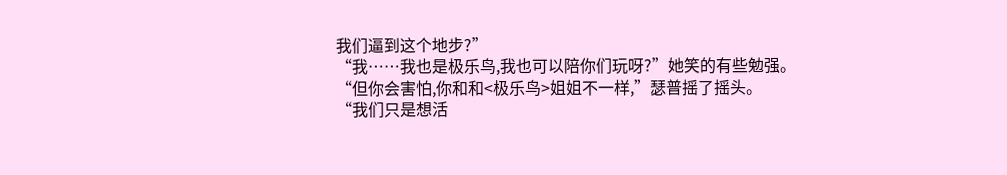我们逼到这个地步?”
“我……我也是极乐鸟,我也可以陪你们玩呀?”她笑的有些勉强。
“但你会害怕,你和和<极乐鸟>姐姐不一样,”瑟普摇了摇头。
“我们只是想活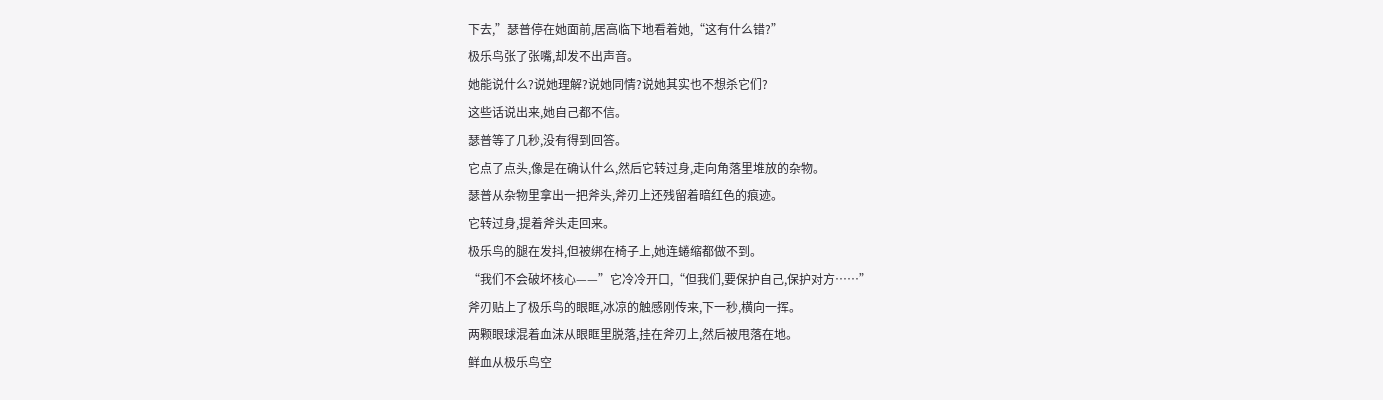下去,”瑟普停在她面前,居高临下地看着她,“这有什么错?”
极乐鸟张了张嘴,却发不出声音。
她能说什么?说她理解?说她同情?说她其实也不想杀它们?
这些话说出来,她自己都不信。
瑟普等了几秒,没有得到回答。
它点了点头,像是在确认什么,然后它转过身,走向角落里堆放的杂物。
瑟普从杂物里拿出一把斧头,斧刃上还残留着暗红色的痕迹。
它转过身,提着斧头走回来。
极乐鸟的腿在发抖,但被绑在椅子上,她连蜷缩都做不到。
“我们不会破坏核心——”它冷冷开口,“但我们,要保护自己,保护对方……”
斧刃贴上了极乐鸟的眼眶,冰凉的触感刚传来,下一秒,横向一挥。
两颗眼球混着血沫从眼眶里脱落,挂在斧刃上,然后被甩落在地。
鲜血从极乐鸟空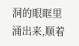洞的眼眶里涌出来,顺着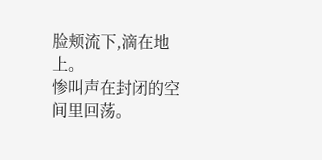脸颊流下,滴在地上。
惨叫声在封闭的空间里回荡。